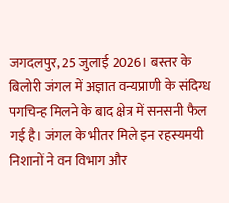जगदलपुर, 25 जुलाई 2026। बस्तर के बिलोरी जंगल में अज्ञात वन्यप्राणी के संदिग्ध पगचिन्ह मिलने के बाद क्षेत्र में सनसनी फैल गई है। जंगल के भीतर मिले इन रहस्यमयी निशानों ने वन विभाग और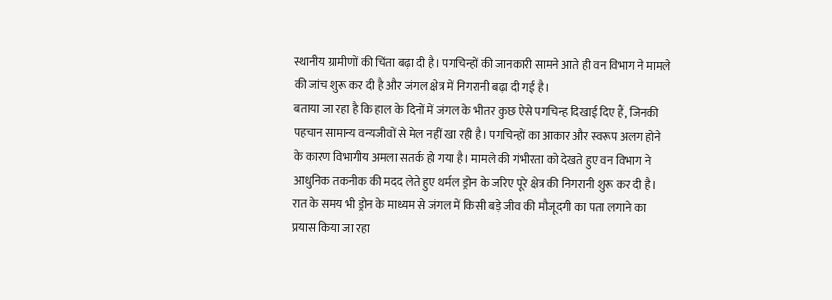स्थानीय ग्रामीणों की चिंता बढ़ा दी है। पगचिन्हों की जानकारी सामने आते ही वन विभाग ने मामले की जांच शुरू कर दी है और जंगल क्षेत्र में निगरानी बढ़ा दी गई है।
बताया जा रहा है कि हाल के दिनों में जंगल के भीतर कुछ ऐसे पगचिन्ह दिखाई दिए हैं, जिनकी पहचान सामान्य वन्यजीवों से मेल नहीं खा रही है। पगचिन्हों का आकार और स्वरूप अलग होने के कारण विभागीय अमला सतर्क हो गया है। मामले की गंभीरता को देखते हुए वन विभाग ने आधुनिक तकनीक की मदद लेते हुए थर्मल ड्रोन के जरिए पूरे क्षेत्र की निगरानी शुरू कर दी है। रात के समय भी ड्रोन के माध्यम से जंगल में किसी बड़े जीव की मौजूदगी का पता लगाने का प्रयास किया जा रहा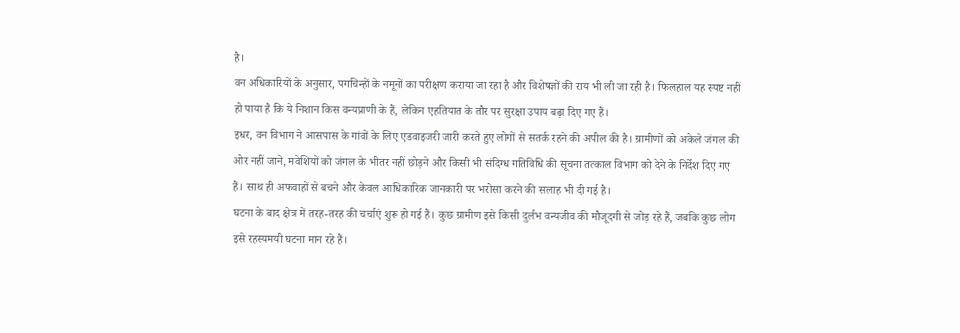है।
वन अधिकारियों के अनुसार, पगचिन्हों के नमूनों का परीक्षण कराया जा रहा है और विशेषज्ञों की राय भी ली जा रही है। फिलहाल यह स्पष्ट नहीं हो पाया है कि ये निशान किस वन्यप्राणी के हैं, लेकिन एहतियात के तौर पर सुरक्षा उपाय बढ़ा दिए गए हैं।
इधर, वन विभाग ने आसपास के गांवों के लिए एडवाइजरी जारी करते हुए लोगों से सतर्क रहने की अपील की है। ग्रामीणों को अकेले जंगल की ओर नहीं जाने, मवेशियों को जंगल के भीतर नहीं छोड़ने और किसी भी संदिग्ध गतिविधि की सूचना तत्काल विभाग को देने के निर्देश दिए गए हैं। साथ ही अफवाहों से बचने और केवल आधिकारिक जानकारी पर भरोसा करने की सलाह भी दी गई है।
घटना के बाद क्षेत्र में तरह-तरह की चर्चाएं शुरू हो गई हैं। कुछ ग्रामीण इसे किसी दुर्लभ वन्यजीव की मौजूदगी से जोड़ रहे हैं, जबकि कुछ लोग इसे रहस्यमयी घटना मान रहे हैं।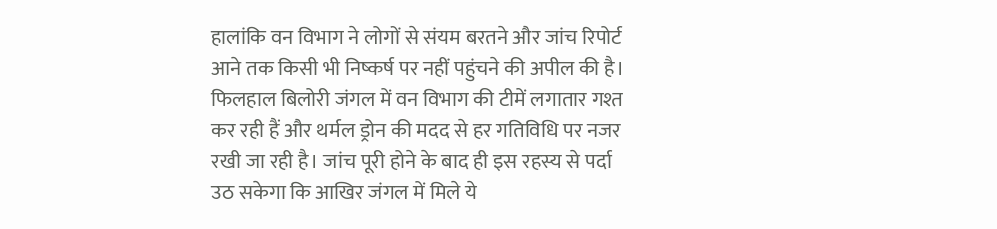हालांकि वन विभाग ने लोगों से संयम बरतने और जांच रिपोर्ट आने तक किसी भी निष्कर्ष पर नहीं पहुंचने की अपील की है।
फिलहाल बिलोरी जंगल में वन विभाग की टीमें लगातार गश्त कर रही हैं और थर्मल ड्रोन की मदद से हर गतिविधि पर नजर रखी जा रही है। जांच पूरी होने के बाद ही इस रहस्य से पर्दा उठ सकेगा कि आखिर जंगल में मिले ये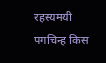रहस्यमयी पगचिन्ह किस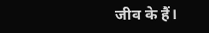जीव के हैं।